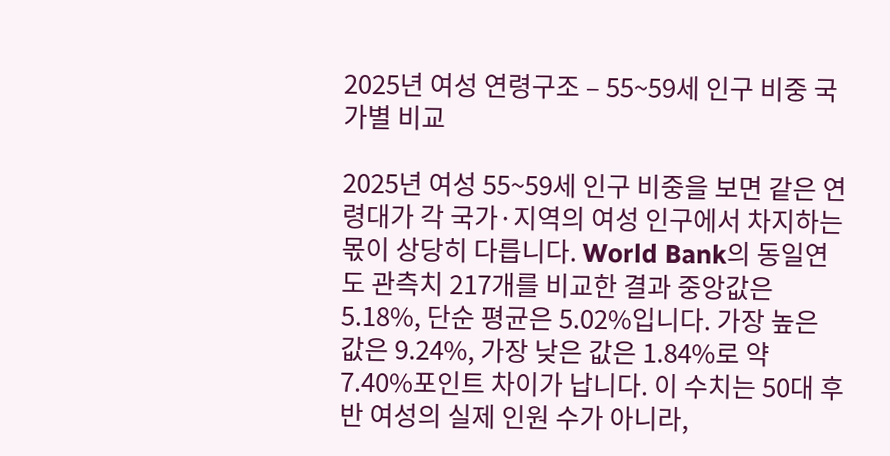2025년 여성 연령구조 – 55~59세 인구 비중 국가별 비교

2025년 여성 55~59세 인구 비중을 보면 같은 연령대가 각 국가·지역의 여성 인구에서 차지하는 몫이 상당히 다릅니다. World Bank의 동일연도 관측치 217개를 비교한 결과 중앙값은 5.18%, 단순 평균은 5.02%입니다. 가장 높은 값은 9.24%, 가장 낮은 값은 1.84%로 약 7.40%포인트 차이가 납니다. 이 수치는 50대 후반 여성의 실제 인원 수가 아니라,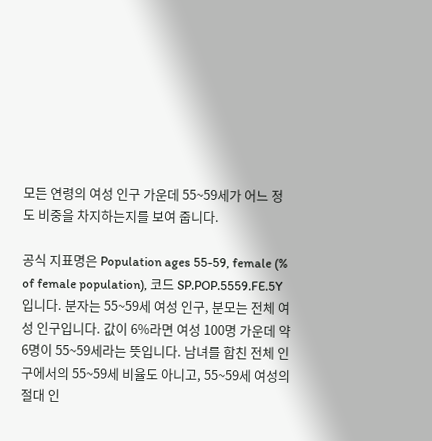모든 연령의 여성 인구 가운데 55~59세가 어느 정도 비중을 차지하는지를 보여 줍니다.

공식 지표명은 Population ages 55-59, female (% of female population), 코드 SP.POP.5559.FE.5Y입니다. 분자는 55~59세 여성 인구, 분모는 전체 여성 인구입니다. 값이 6%라면 여성 100명 가운데 약 6명이 55~59세라는 뜻입니다. 남녀를 합친 전체 인구에서의 55~59세 비율도 아니고, 55~59세 여성의 절대 인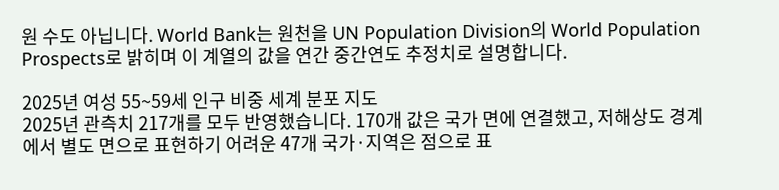원 수도 아닙니다. World Bank는 원천을 UN Population Division의 World Population Prospects로 밝히며 이 계열의 값을 연간 중간연도 추정치로 설명합니다.

2025년 여성 55~59세 인구 비중 세계 분포 지도
2025년 관측치 217개를 모두 반영했습니다. 170개 값은 국가 면에 연결했고, 저해상도 경계에서 별도 면으로 표현하기 어려운 47개 국가·지역은 점으로 표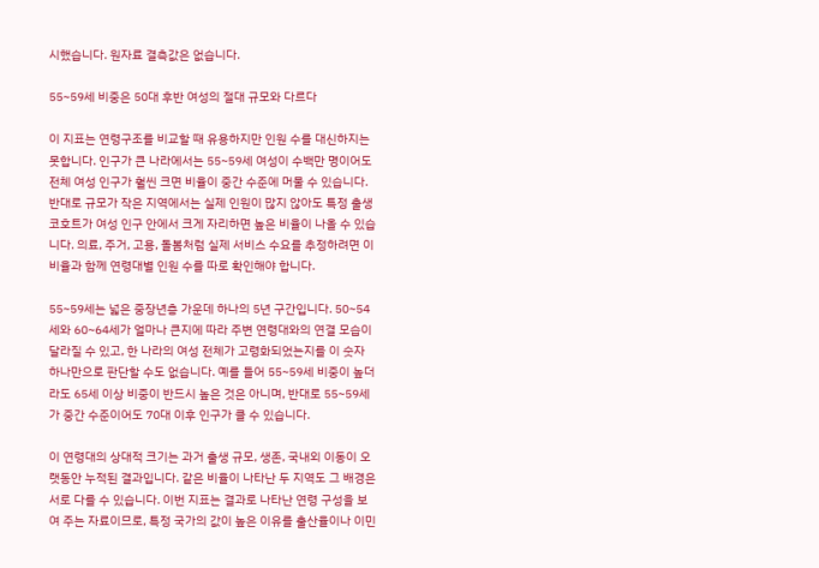시했습니다. 원자료 결측값은 없습니다.

55~59세 비중은 50대 후반 여성의 절대 규모와 다르다

이 지표는 연령구조를 비교할 때 유용하지만 인원 수를 대신하지는 못합니다. 인구가 큰 나라에서는 55~59세 여성이 수백만 명이어도 전체 여성 인구가 훨씬 크면 비율이 중간 수준에 머물 수 있습니다. 반대로 규모가 작은 지역에서는 실제 인원이 많지 않아도 특정 출생 코호트가 여성 인구 안에서 크게 자리하면 높은 비율이 나올 수 있습니다. 의료, 주거, 고용, 돌봄처럼 실제 서비스 수요를 추정하려면 이 비율과 함께 연령대별 인원 수를 따로 확인해야 합니다.

55~59세는 넓은 중장년층 가운데 하나의 5년 구간입니다. 50~54세와 60~64세가 얼마나 큰지에 따라 주변 연령대와의 연결 모습이 달라질 수 있고, 한 나라의 여성 전체가 고령화되었는지를 이 숫자 하나만으로 판단할 수도 없습니다. 예를 들어 55~59세 비중이 높더라도 65세 이상 비중이 반드시 높은 것은 아니며, 반대로 55~59세가 중간 수준이어도 70대 이후 인구가 클 수 있습니다.

이 연령대의 상대적 크기는 과거 출생 규모, 생존, 국내외 이동이 오랫동안 누적된 결과입니다. 같은 비율이 나타난 두 지역도 그 배경은 서로 다를 수 있습니다. 이번 지표는 결과로 나타난 연령 구성을 보여 주는 자료이므로, 특정 국가의 값이 높은 이유를 출산율이나 이민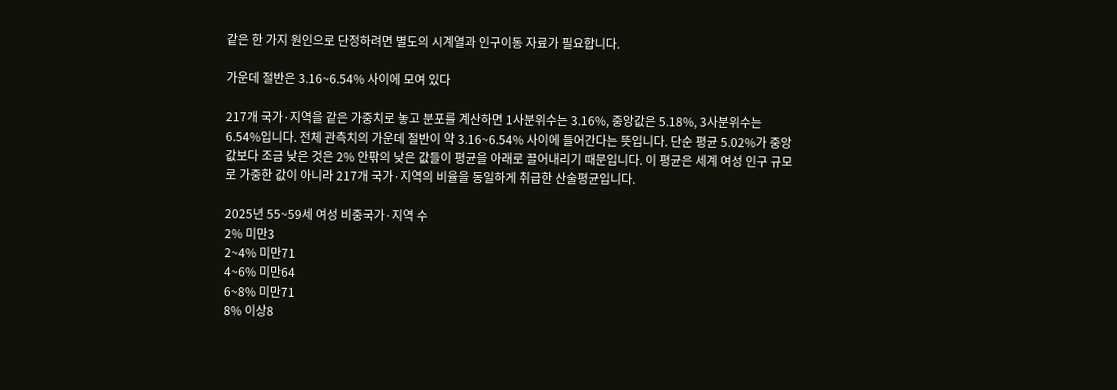같은 한 가지 원인으로 단정하려면 별도의 시계열과 인구이동 자료가 필요합니다.

가운데 절반은 3.16~6.54% 사이에 모여 있다

217개 국가·지역을 같은 가중치로 놓고 분포를 계산하면 1사분위수는 3.16%, 중앙값은 5.18%, 3사분위수는 6.54%입니다. 전체 관측치의 가운데 절반이 약 3.16~6.54% 사이에 들어간다는 뜻입니다. 단순 평균 5.02%가 중앙값보다 조금 낮은 것은 2% 안팎의 낮은 값들이 평균을 아래로 끌어내리기 때문입니다. 이 평균은 세계 여성 인구 규모로 가중한 값이 아니라 217개 국가·지역의 비율을 동일하게 취급한 산술평균입니다.

2025년 55~59세 여성 비중국가·지역 수
2% 미만3
2~4% 미만71
4~6% 미만64
6~8% 미만71
8% 이상8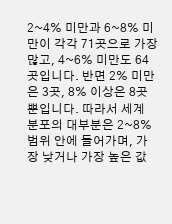2~4% 미만과 6~8% 미만이 각각 71곳으로 가장 많고, 4~6% 미만도 64곳입니다. 반면 2% 미만은 3곳, 8% 이상은 8곳뿐입니다. 따라서 세계 분포의 대부분은 2~8% 범위 안에 들어가며, 가장 낮거나 가장 높은 값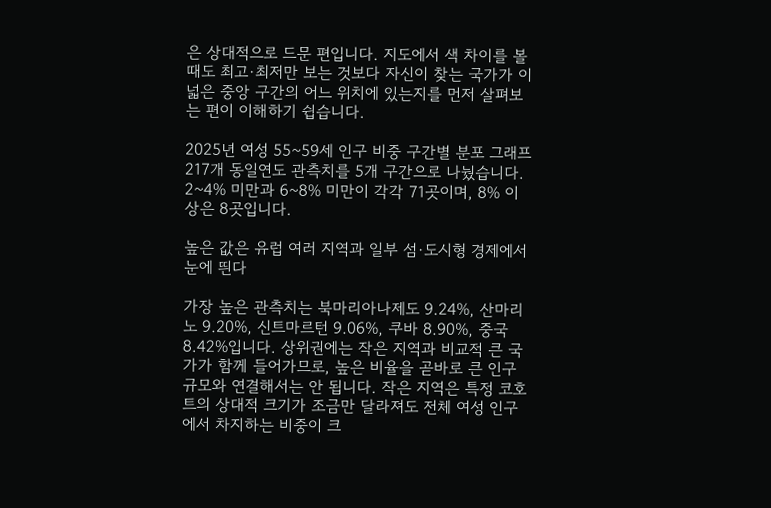은 상대적으로 드문 편입니다. 지도에서 색 차이를 볼 때도 최고·최저만 보는 것보다 자신이 찾는 국가가 이 넓은 중앙 구간의 어느 위치에 있는지를 먼저 살펴보는 편이 이해하기 쉽습니다.

2025년 여성 55~59세 인구 비중 구간별 분포 그래프
217개 동일연도 관측치를 5개 구간으로 나눴습니다. 2~4% 미만과 6~8% 미만이 각각 71곳이며, 8% 이상은 8곳입니다.

높은 값은 유럽 여러 지역과 일부 섬·도시형 경제에서 눈에 띈다

가장 높은 관측치는 북마리아나제도 9.24%, 산마리노 9.20%, 신트마르턴 9.06%, 쿠바 8.90%, 중국 8.42%입니다. 상위권에는 작은 지역과 비교적 큰 국가가 함께 들어가므로, 높은 비율을 곧바로 큰 인구 규모와 연결해서는 안 됩니다. 작은 지역은 특정 코호트의 상대적 크기가 조금만 달라져도 전체 여성 인구에서 차지하는 비중이 크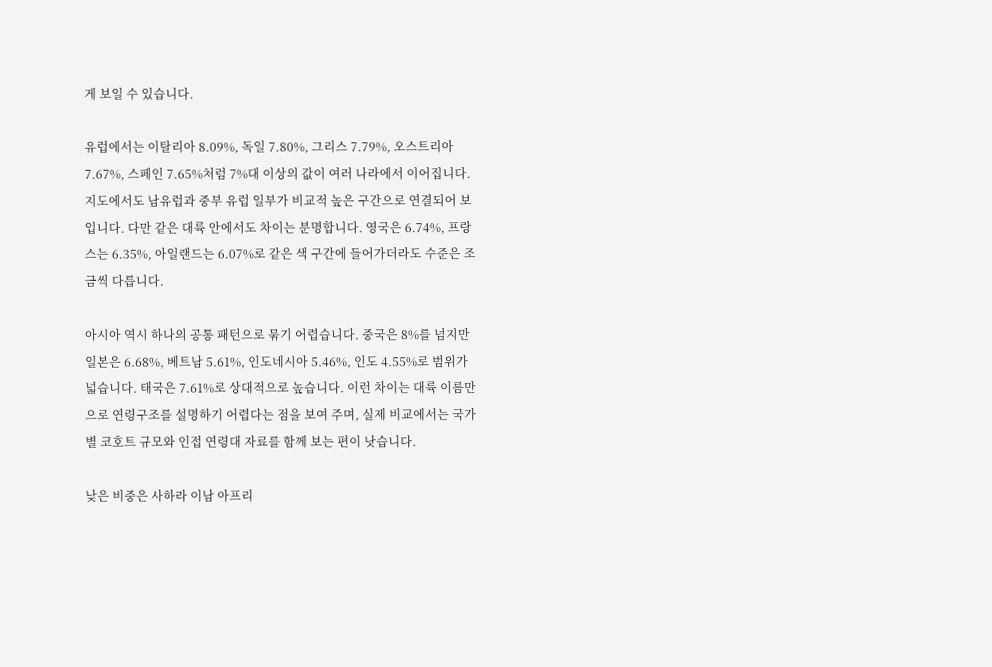게 보일 수 있습니다.

유럽에서는 이탈리아 8.09%, 독일 7.80%, 그리스 7.79%, 오스트리아 7.67%, 스페인 7.65%처럼 7%대 이상의 값이 여러 나라에서 이어집니다. 지도에서도 남유럽과 중부 유럽 일부가 비교적 높은 구간으로 연결되어 보입니다. 다만 같은 대륙 안에서도 차이는 분명합니다. 영국은 6.74%, 프랑스는 6.35%, 아일랜드는 6.07%로 같은 색 구간에 들어가더라도 수준은 조금씩 다릅니다.

아시아 역시 하나의 공통 패턴으로 묶기 어렵습니다. 중국은 8%를 넘지만 일본은 6.68%, 베트남 5.61%, 인도네시아 5.46%, 인도 4.55%로 범위가 넓습니다. 태국은 7.61%로 상대적으로 높습니다. 이런 차이는 대륙 이름만으로 연령구조를 설명하기 어렵다는 점을 보여 주며, 실제 비교에서는 국가별 코호트 규모와 인접 연령대 자료를 함께 보는 편이 낫습니다.

낮은 비중은 사하라 이남 아프리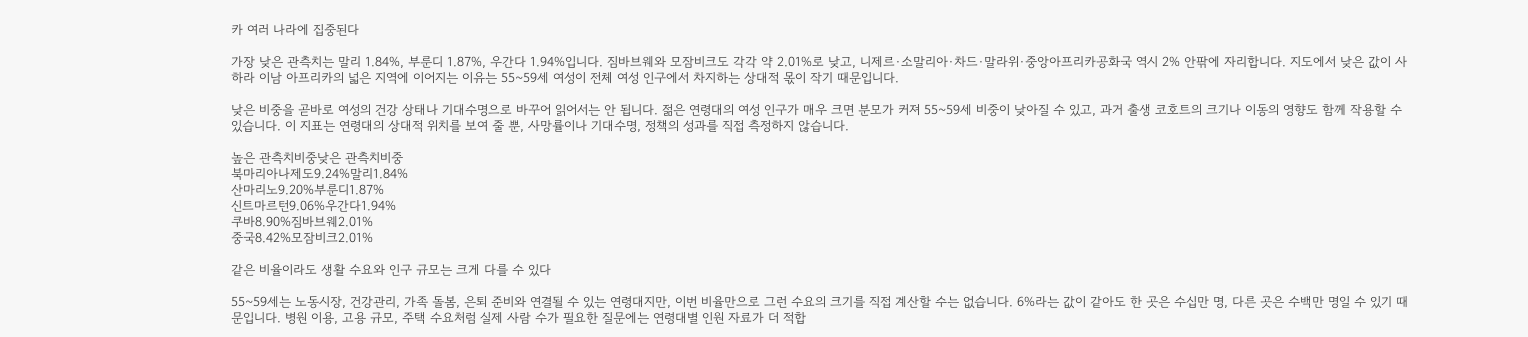카 여러 나라에 집중된다

가장 낮은 관측치는 말리 1.84%, 부룬디 1.87%, 우간다 1.94%입니다. 짐바브웨와 모잠비크도 각각 약 2.01%로 낮고, 니제르·소말리아·차드·말라위·중앙아프리카공화국 역시 2% 안팎에 자리합니다. 지도에서 낮은 값이 사하라 이남 아프리카의 넓은 지역에 이어지는 이유는 55~59세 여성이 전체 여성 인구에서 차지하는 상대적 몫이 작기 때문입니다.

낮은 비중을 곧바로 여성의 건강 상태나 기대수명으로 바꾸어 읽어서는 안 됩니다. 젊은 연령대의 여성 인구가 매우 크면 분모가 커져 55~59세 비중이 낮아질 수 있고, 과거 출생 코호트의 크기나 이동의 영향도 함께 작용할 수 있습니다. 이 지표는 연령대의 상대적 위치를 보여 줄 뿐, 사망률이나 기대수명, 정책의 성과를 직접 측정하지 않습니다.

높은 관측치비중낮은 관측치비중
북마리아나제도9.24%말리1.84%
산마리노9.20%부룬디1.87%
신트마르턴9.06%우간다1.94%
쿠바8.90%짐바브웨2.01%
중국8.42%모잠비크2.01%

같은 비율이라도 생활 수요와 인구 규모는 크게 다를 수 있다

55~59세는 노동시장, 건강관리, 가족 돌봄, 은퇴 준비와 연결될 수 있는 연령대지만, 이번 비율만으로 그런 수요의 크기를 직접 계산할 수는 없습니다. 6%라는 값이 같아도 한 곳은 수십만 명, 다른 곳은 수백만 명일 수 있기 때문입니다. 병원 이용, 고용 규모, 주택 수요처럼 실제 사람 수가 필요한 질문에는 연령대별 인원 자료가 더 적합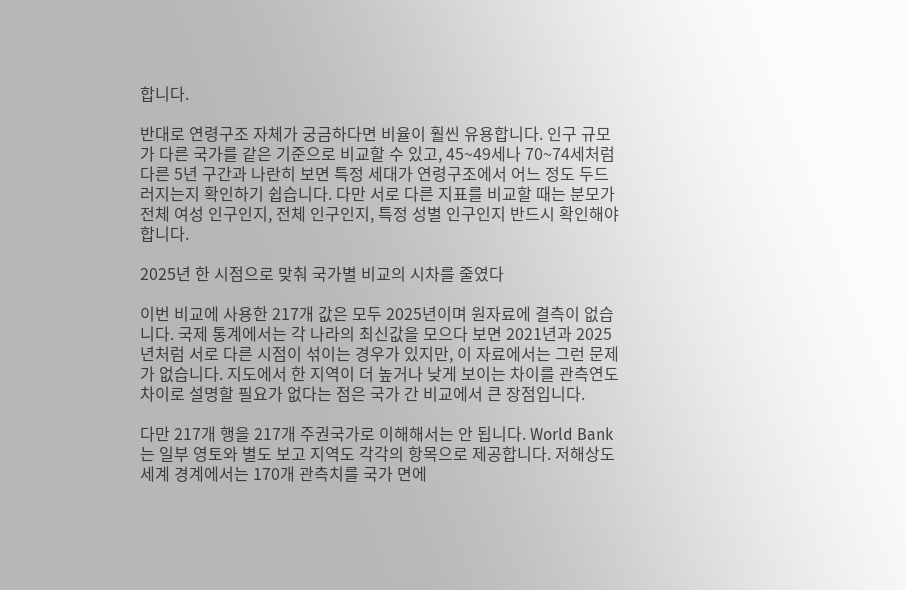합니다.

반대로 연령구조 자체가 궁금하다면 비율이 훨씬 유용합니다. 인구 규모가 다른 국가를 같은 기준으로 비교할 수 있고, 45~49세나 70~74세처럼 다른 5년 구간과 나란히 보면 특정 세대가 연령구조에서 어느 정도 두드러지는지 확인하기 쉽습니다. 다만 서로 다른 지표를 비교할 때는 분모가 전체 여성 인구인지, 전체 인구인지, 특정 성별 인구인지 반드시 확인해야 합니다.

2025년 한 시점으로 맞춰 국가별 비교의 시차를 줄였다

이번 비교에 사용한 217개 값은 모두 2025년이며 원자료에 결측이 없습니다. 국제 통계에서는 각 나라의 최신값을 모으다 보면 2021년과 2025년처럼 서로 다른 시점이 섞이는 경우가 있지만, 이 자료에서는 그런 문제가 없습니다. 지도에서 한 지역이 더 높거나 낮게 보이는 차이를 관측연도 차이로 설명할 필요가 없다는 점은 국가 간 비교에서 큰 장점입니다.

다만 217개 행을 217개 주권국가로 이해해서는 안 됩니다. World Bank는 일부 영토와 별도 보고 지역도 각각의 항목으로 제공합니다. 저해상도 세계 경계에서는 170개 관측치를 국가 면에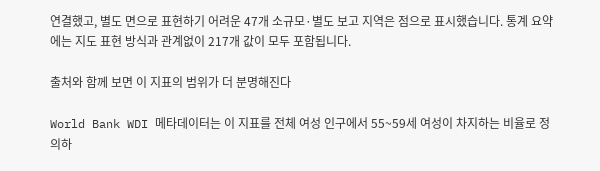연결했고, 별도 면으로 표현하기 어려운 47개 소규모·별도 보고 지역은 점으로 표시했습니다. 통계 요약에는 지도 표현 방식과 관계없이 217개 값이 모두 포함됩니다.

출처와 함께 보면 이 지표의 범위가 더 분명해진다

World Bank WDI 메타데이터는 이 지표를 전체 여성 인구에서 55~59세 여성이 차지하는 비율로 정의하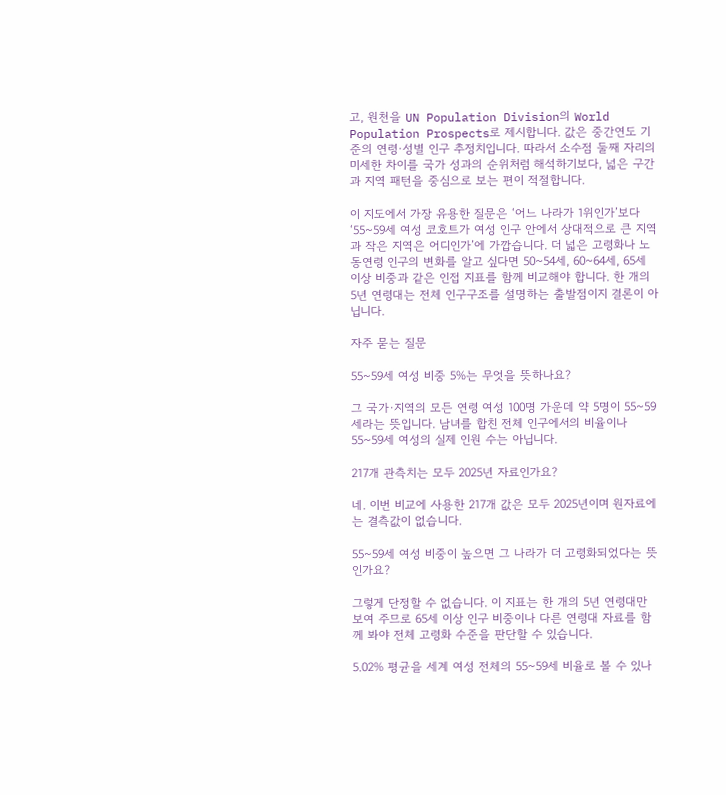고, 원천을 UN Population Division의 World Population Prospects로 제시합니다. 값은 중간연도 기준의 연령·성별 인구 추정치입니다. 따라서 소수점 둘째 자리의 미세한 차이를 국가 성과의 순위처럼 해석하기보다, 넓은 구간과 지역 패턴을 중심으로 보는 편이 적절합니다.

이 지도에서 가장 유용한 질문은 ‘어느 나라가 1위인가’보다 ‘55~59세 여성 코호트가 여성 인구 안에서 상대적으로 큰 지역과 작은 지역은 어디인가’에 가깝습니다. 더 넓은 고령화나 노동연령 인구의 변화를 알고 싶다면 50~54세, 60~64세, 65세 이상 비중과 같은 인접 지표를 함께 비교해야 합니다. 한 개의 5년 연령대는 전체 인구구조를 설명하는 출발점이지 결론이 아닙니다.

자주 묻는 질문

55~59세 여성 비중 5%는 무엇을 뜻하나요?

그 국가·지역의 모든 연령 여성 100명 가운데 약 5명이 55~59세라는 뜻입니다. 남녀를 합친 전체 인구에서의 비율이나 55~59세 여성의 실제 인원 수는 아닙니다.

217개 관측치는 모두 2025년 자료인가요?

네. 이번 비교에 사용한 217개 값은 모두 2025년이며 원자료에는 결측값이 없습니다.

55~59세 여성 비중이 높으면 그 나라가 더 고령화되었다는 뜻인가요?

그렇게 단정할 수 없습니다. 이 지표는 한 개의 5년 연령대만 보여 주므로 65세 이상 인구 비중이나 다른 연령대 자료를 함께 봐야 전체 고령화 수준을 판단할 수 있습니다.

5.02% 평균을 세계 여성 전체의 55~59세 비율로 볼 수 있나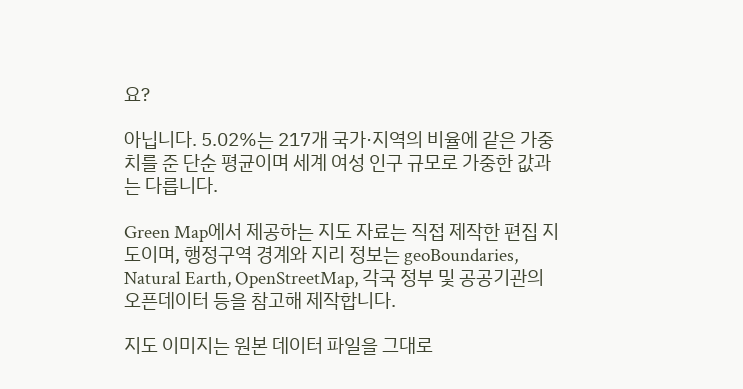요?

아닙니다. 5.02%는 217개 국가·지역의 비율에 같은 가중치를 준 단순 평균이며 세계 여성 인구 규모로 가중한 값과는 다릅니다.

Green Map에서 제공하는 지도 자료는 직접 제작한 편집 지도이며, 행정구역 경계와 지리 정보는 geoBoundaries, Natural Earth, OpenStreetMap, 각국 정부 및 공공기관의 오픈데이터 등을 참고해 제작합니다.

지도 이미지는 원본 데이터 파일을 그대로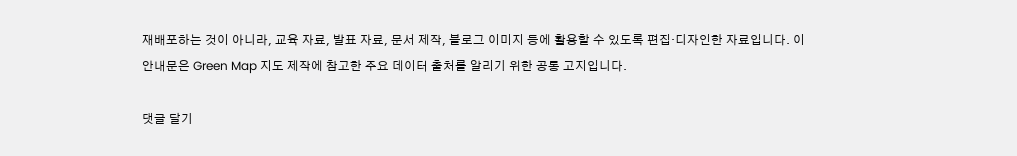재배포하는 것이 아니라, 교육 자료, 발표 자료, 문서 제작, 블로그 이미지 등에 활용할 수 있도록 편집·디자인한 자료입니다. 이 안내문은 Green Map 지도 제작에 참고한 주요 데이터 출처를 알리기 위한 공통 고지입니다.

댓글 달기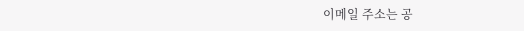이메일 주소는 공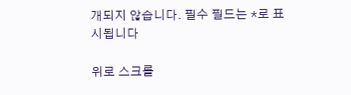개되지 않습니다. 필수 필드는 *로 표시됩니다

위로 스크롤